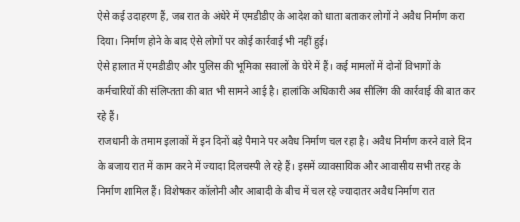ऐसे कई उदाहरण हैं, जब रात के अंधेरे में एमडीडीए के आदेश को धाता बताकर लोगों ने अवैध निर्माण करा दिया। निर्माण होने के बाद ऐसे लोगों पर कोई कार्रवाई भी नहीं हुई।
ऐसे हालात में एमडीडीए और पुलिस की भूमिका सवालों के घेरे में हैं। कई मामलों में दोनों विभागों के कर्मचारियों की संलिप्तता की बात भी सामने आई है। हालांकि अधिकारी अब सीलिंग की कार्रवाई की बात कर रहे हैं।
राजधानी के तमाम इलाकों में इन दिनों बड़े पैमाने पर अवैध निर्माण चल रहा है। अवैध निर्माण करने वाले दिन के बजाय रात में काम करने में ज्यादा दिलचस्पी ले रहे हैं। इसमें व्यावसायिक और आवासीय सभी तरह के निर्माण शामिल हैं। विशेषकर कॉलोनी और आबादी के बीच में चल रहे ज्यादातर अवैध निर्माण रात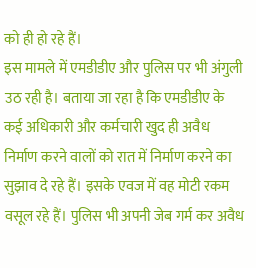को ही हो रहे हैं।
इस मामले में एमडीडीए और पुलिस पर भी अंगुली उठ रही है। बताया जा रहा है कि एमडीडीए के कई अधिकारी और कर्मचारी खुद ही अवैध निर्माण करने वालों को रात में निर्माण करने का सुझाव दे रहे हैं। इसके एवज में वह मोटी रकम वसूल रहे हैं। पुलिस भी अपनी जेब गर्म कर अवैध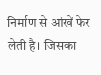निर्माण से आंखें फेर लेती है। जिसका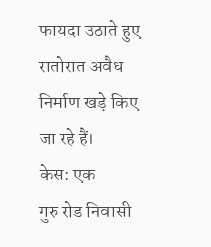फायदा उठाते हुए रातोरात अवैध निर्माण खड़े किए जा रहे हैं।
केस: एक
गुरु रोड निवासी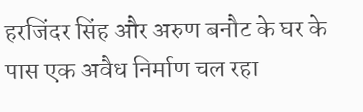हरजिंदर सिंह और अरुण बनौट के घर के पास एक अवैध निर्माण चल रहा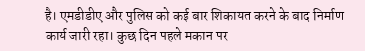है। एमडीडीए और पुलिस को कई बार शिकायत करने के बाद निर्माण कार्य जारी रहा। कुछ दिन पहले मकान पर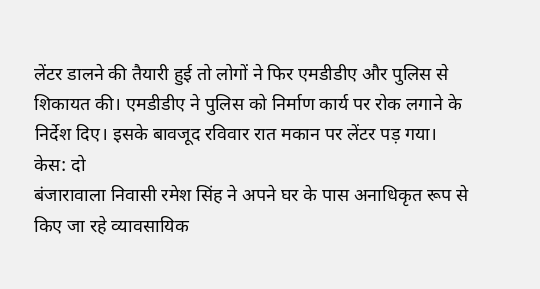लेंटर डालने की तैयारी हुई तो लोगों ने फिर एमडीडीए और पुलिस से शिकायत की। एमडीडीए ने पुलिस को निर्माण कार्य पर रोक लगाने के निर्देश दिए। इसके बावजूद रविवार रात मकान पर लेंटर पड़ गया।
केस: दो
बंजारावाला निवासी रमेश सिंह ने अपने घर के पास अनाधिकृत रूप से किए जा रहे व्यावसायिक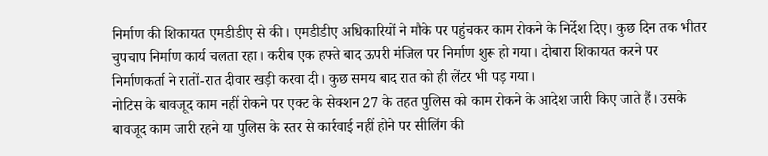निर्माण की शिकायत एमडीडीए से की। एमडीडीए अधिकारियों ने मौके पर पहुंचकर काम रोकने के निर्देश दिए। कुछ दिन तक भीतर चुपचाप निर्माण कार्य चलता रहा। करीब एक हफ्ते बाद ऊपरी मंजिल पर निर्माण शुरू हो गया। दोबारा शिकायत करने पर निर्माणकर्ता ने रातों-रात दीवार खड़ी करवा दी। कुछ समय बाद रात को ही लेंटर भी पड़ गया।
नोटिस के बावजूद काम नहीं रोकने पर एक्ट के सेक्शन 27 के तहत पुलिस को काम रोकने के आदेश जारी किए जाते हैं। उसके बावजूद काम जारी रहने या पुलिस के स्तर से कार्रवाई नहीं होने पर सीलिंग की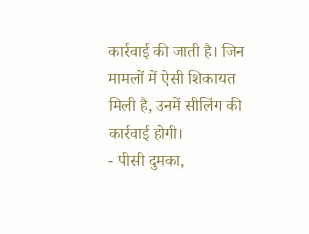कार्रवाई की जाती है। जिन मामलों में ऐसी शिकायत मिली है, उनमें सीलिंग की कार्रवाई होगी।
- पीसी दुमका,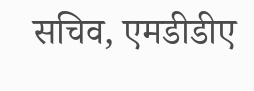सचिव, एमडीडीए